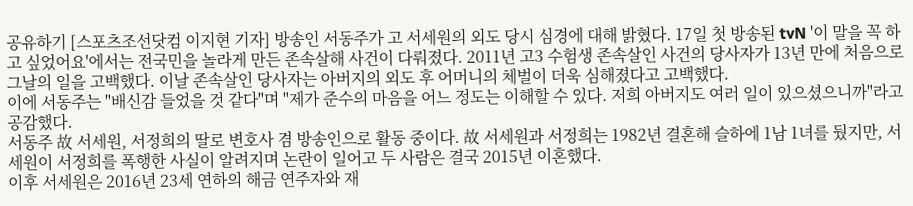공유하기 [스포츠조선닷컴 이지현 기자] 방송인 서동주가 고 서세원의 외도 당시 심경에 대해 밝혔다. 17일 첫 방송된 tvN '이 말을 꼭 하고 싶었어요'에서는 전국민을 놀라게 만든 존속살해 사건이 다뤄졌다. 2011년 고3 수험생 존속살인 사건의 당사자가 13년 만에 처음으로 그날의 일을 고백했다. 이날 존속살인 당사자는 아버지의 외도 후 어머니의 체벌이 더욱 심해졌다고 고백했다.
이에 서동주는 "배신감 들었을 것 같다"며 "제가 준수의 마음을 어느 정도는 이해할 수 있다. 저희 아버지도 여러 일이 있으셨으니까"라고 공감했다.
서동주 故 서세원, 서정희의 딸로 변호사 겸 방송인으로 활동 중이다. 故 서세원과 서정희는 1982년 결혼해 슬하에 1남 1녀를 뒀지만, 서세원이 서정희를 폭행한 사실이 알려지며 논란이 일어고 두 사람은 결국 2015년 이혼했다.
이후 서세원은 2016년 23세 연하의 해금 연주자와 재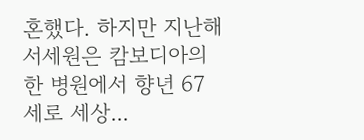혼했다. 하지만 지난해 서세원은 캄보디아의 한 병원에서 향년 67세로 세상...